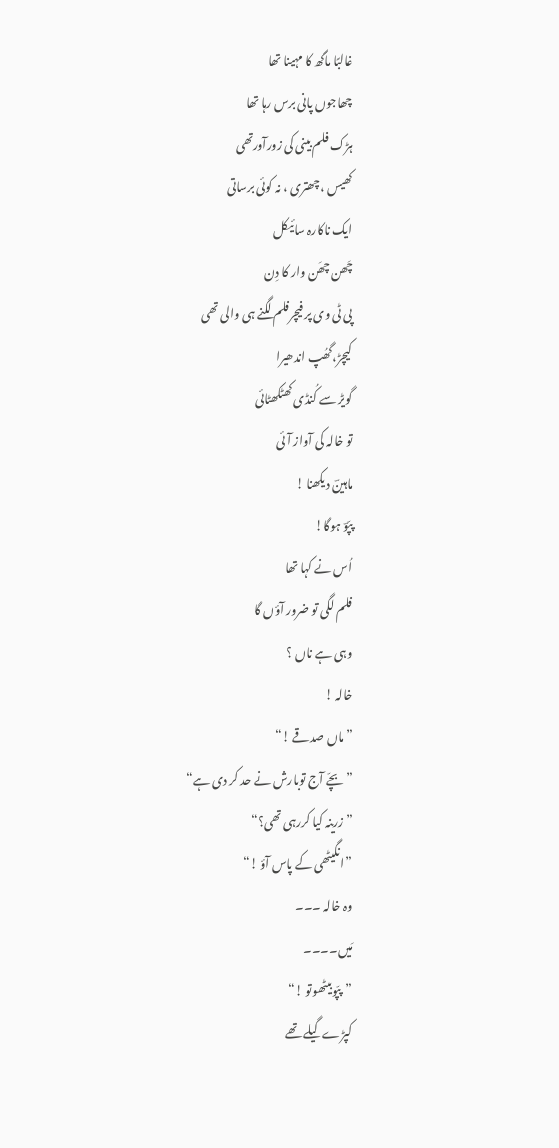غالبًا ماگھ کا مہینا تھا
چھاجوں پانی برس رہا تھا
ہڑک فلم بینی کی زورآورتھی
کھیس ،چھتری ، نہ کوئی برساتی
ایک ناکارہ سائیکل
چَھن چھَن وار کا دِن
پی ٹی وی پر فیچرفلم لگنے ہی والی تھی
کیچڑ،گھُپ اندھیرا
گویڑ سے کُنڈی کھٹکھٹائی
تو خالہ کی آواز آئی
ماہینؔ دیکھنا !
پپّوؔ ہوگا!
اُس نے کہا تھا
فلم لگی تو ضرور آؤں گا
وہی ہے ناں ؟
خالہ !
”ماں صدقے !“
”بچّے آج توبارش نے حد کر دی ہے“
”زرینہ کیا کررہی تھی؟“
”انگیٹھی کے پاس آؤ !“
وہ خالہ ۔۔۔
مَیں۔۔۔۔
”پپّوبیٹھوتو !“
کپڑے گیلے تھے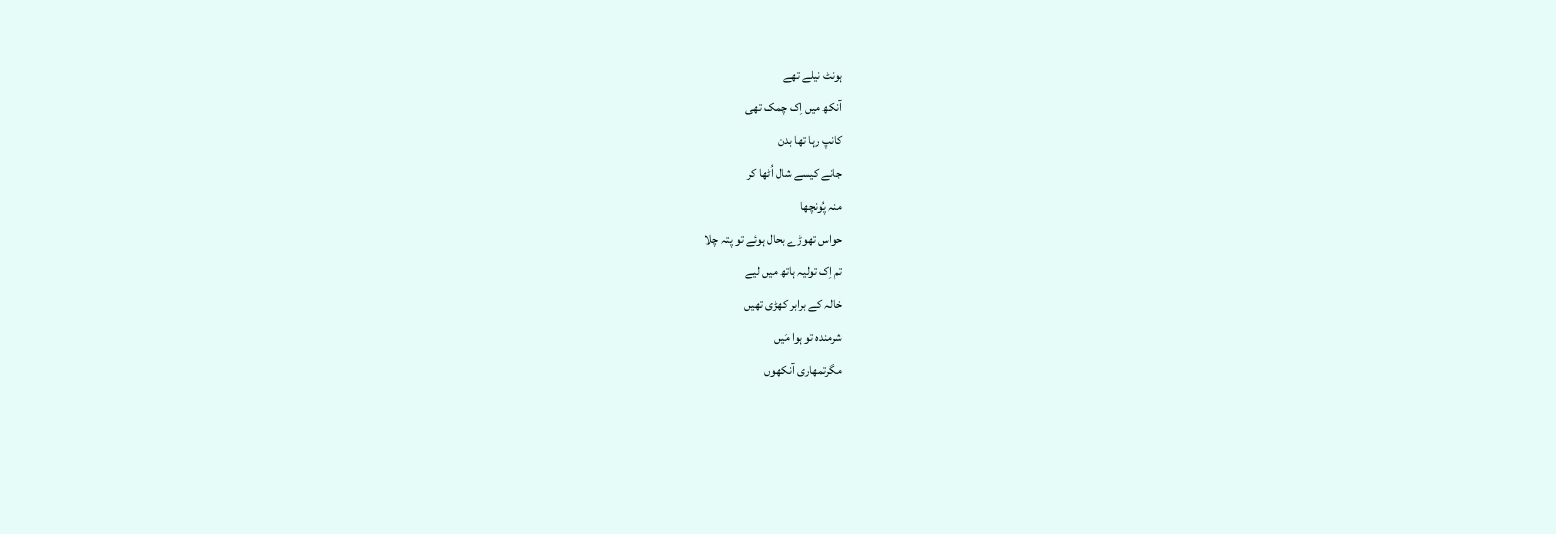ہونٹ نیلے تھے
آنکھ میں اِک چمک تھی
کانپ رہا تھا بدن
جانے کیسے شال اُٹھا کر
منہ پُونچھا
حواس تھوڑے بحال ہوئے تو پتہ چلا
تم اِک تولیہ ہاتھ میں لیے
خالہ کے برابر کھڑی تھیں
شرمندہ تو ہوا مَیں
مگرتمھاری آنکھوں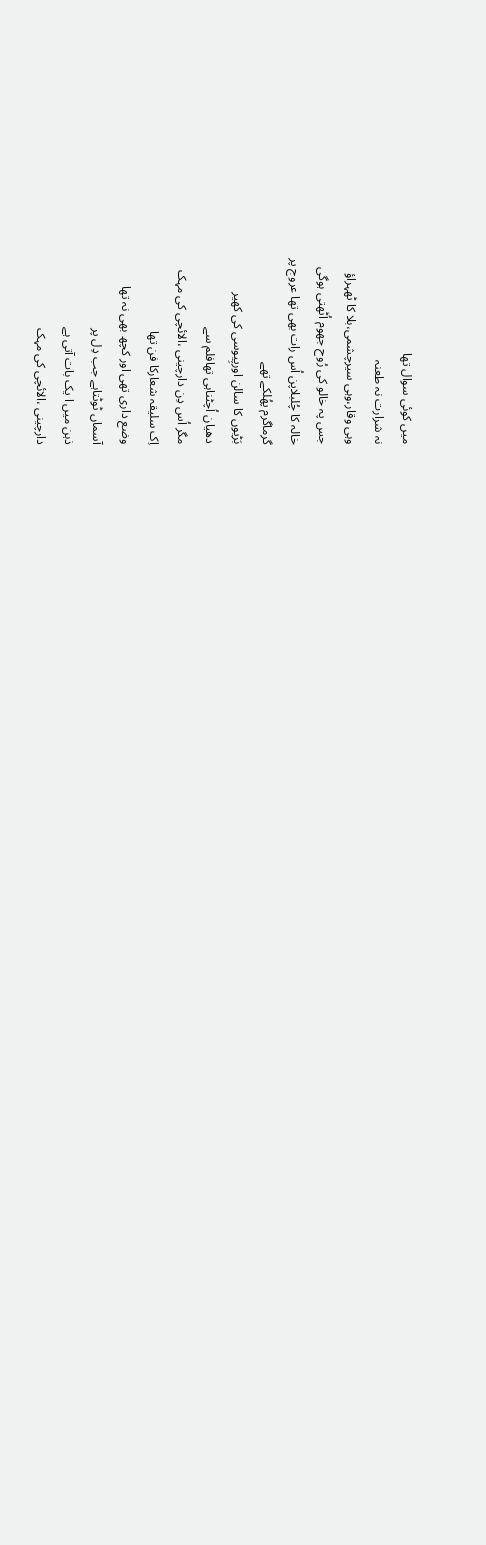میں کوئی سوال تھا
نہ شرارت نہ طعنہ
وہی وقار،وہی سیرچشمی،بلا کا ٹھہراؤ
جس پہ خالو کی رُوح جھوم اُٹھتی ہوگی
خالہ کا چُلبلاپن اُس رات بھی تھا عروج پر
گرماگرم پھُلکے تھے
بَڑیوں کا سالن اورپِیوسی کی کھیر
دھیان اُچٹناہی تھافلم سے
مگر اُس دِن دارچینی ،الائچی کی مہک
اِک سلیقہ شعارکا فن تھا
وضع داری تھی اور کچھ بھی نہ تھا
آسماں ٹوٹتاہے جب دِل پر
ذہن میں ا یک بات آتی ہے
دارچینی ،الائچی کی مہک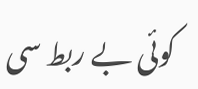کوئی بے ربط سی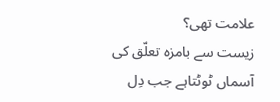علامت تھی؟
زیست سے بامزہ تعلّق کی
آسماں ٹوٹتاہے جب دِل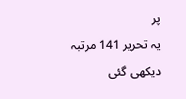پر
یہ تحریر 141 مرتبہ دیکھی گئی